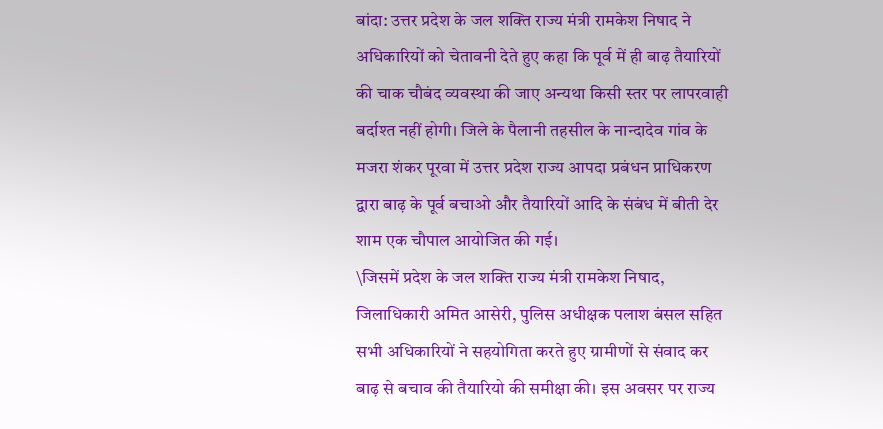बांदा: उत्तर प्रदेश के जल शक्ति राज्य मंत्री रामकेश निषाद ने अधिकारियों को चेतावनी देते हुए कहा कि पूर्व में ही बाढ़ तैयारियों की चाक चौबंद व्यवस्था की जाए अन्यथा किसी स्तर पर लापरवाही बर्दाश्त नहीं होगी। जिले के पैलानी तहसील के नान्दादेव गांव के मजरा शंकर पूरवा में उत्तर प्रदेश राज्य आपदा प्रबंधन प्राधिकरण द्वारा बाढ़ के पूर्व बचाओ और तैयारियों आदि के संबंध में बीती देर शाम एक चौपाल आयोजित की गई।
\जिसमें प्रदेश के जल शक्ति राज्य मंत्री रामकेश निषाद, जिलाधिकारी अमित आसेरी, पुलिस अधीक्षक पलाश बंसल सहित सभी अधिकारियों ने सहयोगिता करते हुए ग्रामीणों से संवाद कर बाढ़ से बचाव की तैयारियो की समीक्षा की। इस अवसर पर राज्य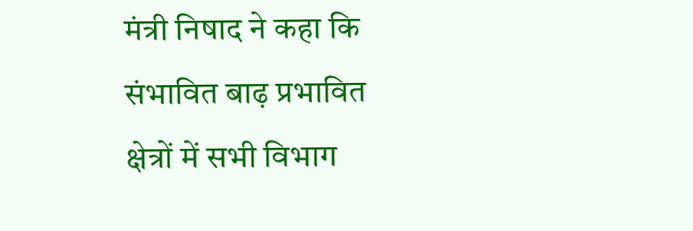मंत्री निषाद ने कहा कि संभावित बाढ़ प्रभावित क्षेत्रों में सभी विभाग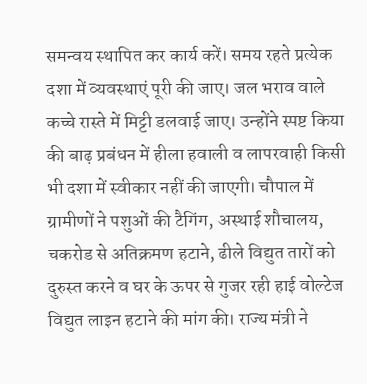समन्वय स्थापित कर कार्य करें। समय रहते प्रत्येक दशा में व्यवस्थाएं पूरी की जाए। जल भराव वाले कच्चे रास्ते में मिट्टी डलवाई जाए। उन्होंने स्पष्ट किया की बाढ़ प्रबंधन में हीला हवाली व लापरवाही किसी भी दशा में स्वीकार नहीं की जाएगी। चौपाल में ग्रामीणों ने पशुओं की टैगिंग, अस्थाई शौचालय, चकरोड से अतिक्रमण हटाने, ढीले विद्युत तारों को दुरुस्त करने व घर के ऊपर से गुजर रही हाई वोल्टेज विद्युत लाइन हटाने की मांग की। राज्य मंत्री ने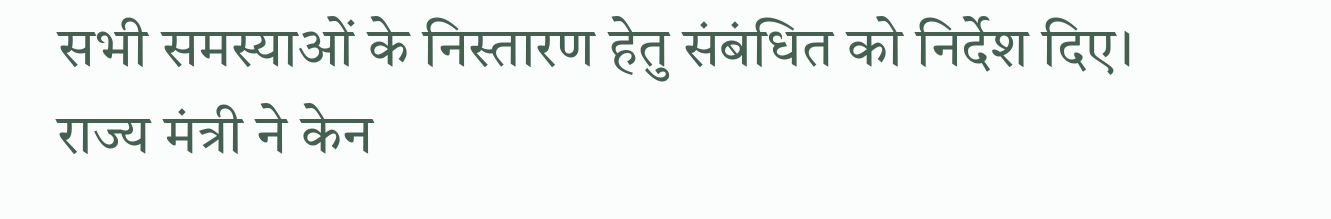सभी समस्याओं के निस्तारण हेतु संबंधित को निर्देश दिए।
राज्य मंत्री ने केन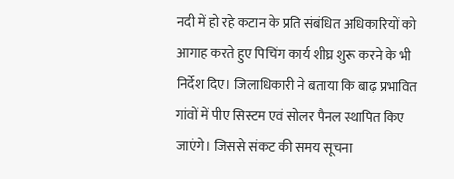नदी में हो रहे कटान के प्रति संबंधित अधिकारियों को आगाह करते हुए पिचिंग कार्य शीघ्र शुरू करने के भी निर्देश दिए। जिलाधिकारी ने बताया कि बाढ़ प्रभावित गांवों में पीए सिस्टम एवं सोलर पैनल स्थापित किए जाएंगे। जिससे संकट की समय सूचना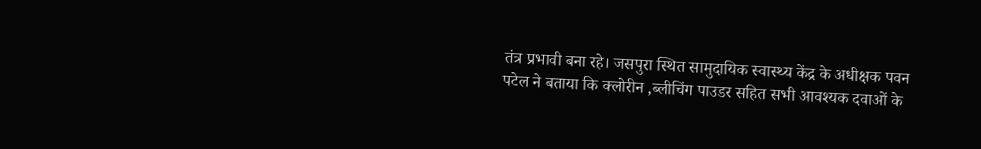तंत्र प्रभावी बना रहे। जसपुरा स्थित सामुदायिक स्वास्थ्य केंद्र के अधीक्षक पवन पटेल ने बताया कि क्लोरीन ,ब्लीचिंग पाउडर सहित सभी आवश्यक दवाओं के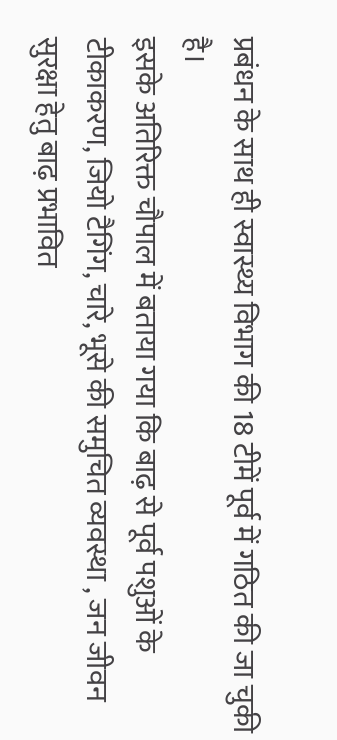प्रबंधन के साथ ही स्वास्थ्य विभाग की 18 टीमें पूर्व में गठित की जा चुकी है।
इसके अतिरिक्त चौपाल में बताया गया कि बाढ़ से पूर्व पशुओं के टीकाकरण, जियो टैगिंग, चारे, भूसे की समुचित व्यवस्था , जन जीवन सुरक्षा हेतु बाढ़ प्रभावित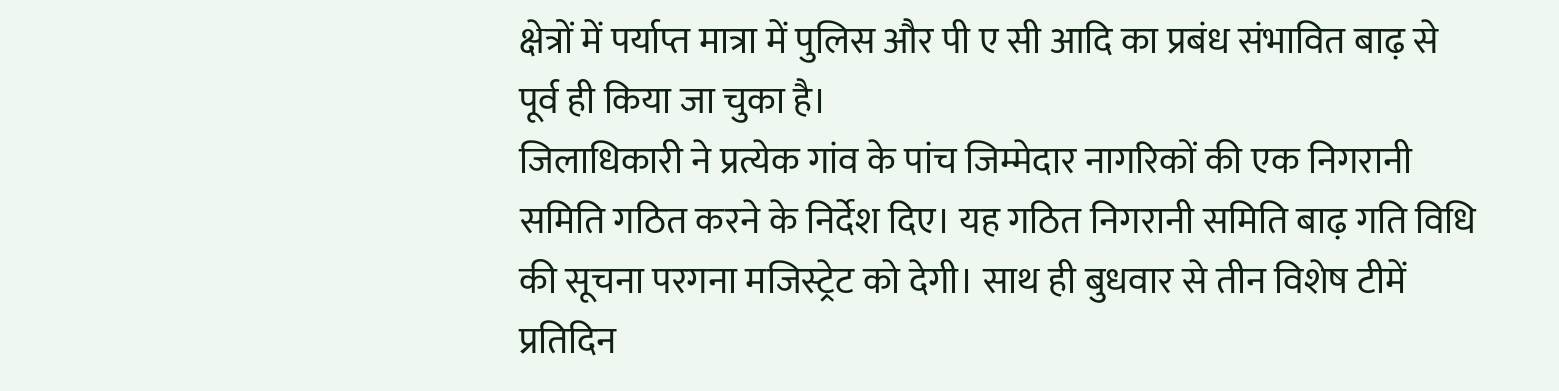क्षेत्रों में पर्याप्त मात्रा में पुलिस और पी ए सी आदि का प्रबंध संभावित बाढ़ से पूर्व ही किया जा चुका है।
जिलाधिकारी ने प्रत्येक गांव के पांच जिम्मेदार नागरिकों की एक निगरानी समिति गठित करने के निर्देश दिए। यह गठित निगरानी समिति बाढ़ गति विधि की सूचना परगना मजिस्ट्रेट को देगी। साथ ही बुधवार से तीन विशेष टीमें प्रतिदिन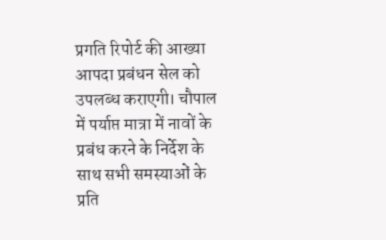प्रगति रिपोर्ट की आख्या आपदा प्रबंधन सेल को उपलब्ध कराएगी। चौपाल में पर्याप्त मात्रा में नावों के प्रबंध करने के निर्देश के साथ सभी समस्याओं के प्रति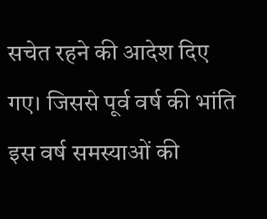सचेत रहने की आदेश दिए गए। जिससे पूर्व वर्ष की भांति इस वर्ष समस्याओं की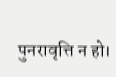पुनरावृत्ति न हो।